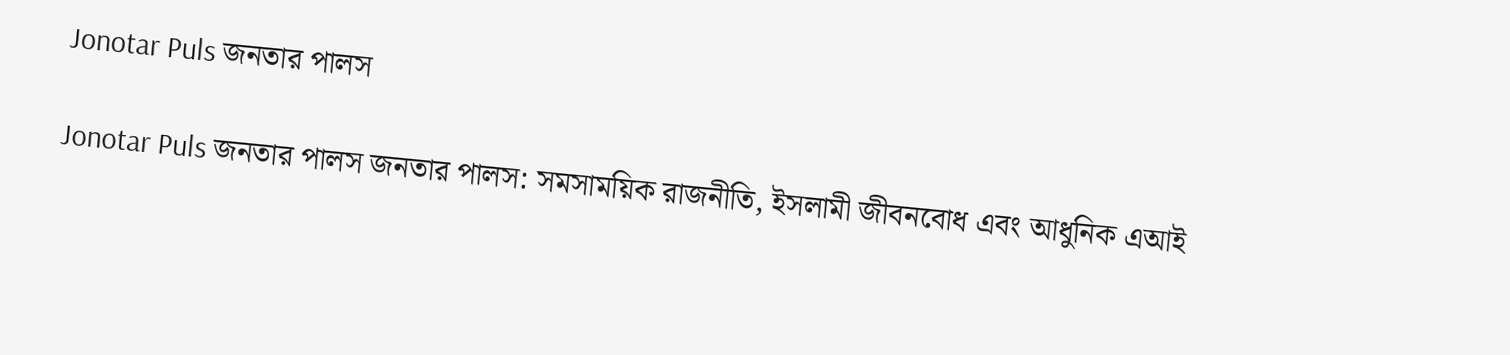Jonotar Puls জনতার পালস

Jonotar Puls জনতার পালস জনতার পালস: সমসাময়িক রাজনীতি, ইসলামী জীবনবোধ এবং আধুনিক এআই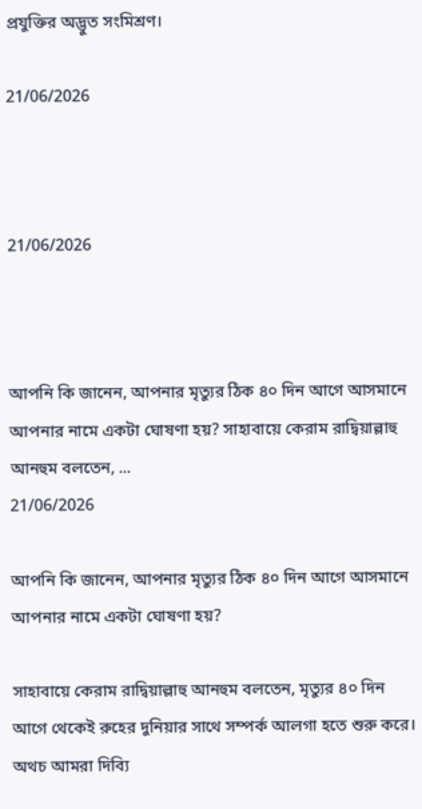প্রযুক্তির অদ্ভুত সংমিশ্রণ।

21/06/2026



21/06/2026



আপনি কি জানেন, আপনার মৃত্যুর ঠিক ৪০ দিন আগে আসমানে আপনার নামে একটা ঘোষণা হয়? সাহাবায়ে কেরাম রাদ্বিয়াল্লাহু আনহুম বলতেন, ...
21/06/2026

আপনি কি জানেন, আপনার মৃত্যুর ঠিক ৪০ দিন আগে আসমানে আপনার নামে একটা ঘোষণা হয়?

সাহাবায়ে কেরাম রাদ্বিয়াল্লাহু আনহুম বলতেন, মৃত্যুর ৪০ দিন আগে থেকেই রুহের দুনিয়ার সাথে সম্পর্ক আলগা হতে শুরু করে। অথচ আমরা দিব্যি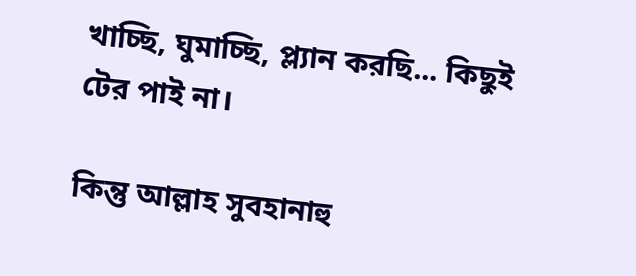খাচ্ছি, ঘুমাচ্ছি, প্ল্যান করছি... কিছুই টের পাই না।

কিন্তু আল্লাহ সুবহানাহু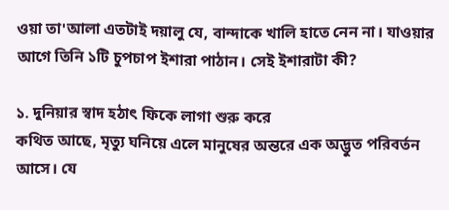ওয়া তা'আলা এতটাই দয়ালু যে, বান্দাকে খালি হাতে নেন না। যাওয়ার আগে তিনি ১টি চুপচাপ ইশারা পাঠান। সেই ইশারাটা কী?

১. দুনিয়ার স্বাদ হঠাৎ ফিকে লাগা শুরু করে
কথিত আছে, মৃত্যু ঘনিয়ে এলে মানুষের অন্তরে এক অদ্ভুত পরিবর্তন আসে। যে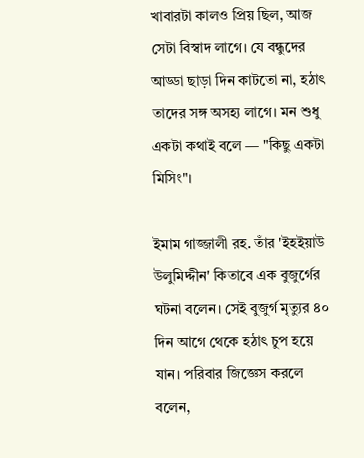খাবারটা কালও প্রিয় ছিল, আজ সেটা বিস্বাদ লাগে। যে বন্ধুদের আড্ডা ছাড়া দিন কাটতো না, হঠাৎ তাদের সঙ্গ অসহ্য লাগে। মন শুধু একটা কথাই বলে — "কিছু একটা মিসিং"।

ইমাম গাজ্জালী রহ. তাঁর 'ইহইয়াউ উলুমিদ্দীন' কিতাবে এক বুজুর্গের ঘটনা বলেন। সেই বুজুর্গ মৃত্যুর ৪০ দিন আগে থেকে হঠাৎ চুপ হয়ে যান। পরিবার জিজ্ঞেস করলে বলেন,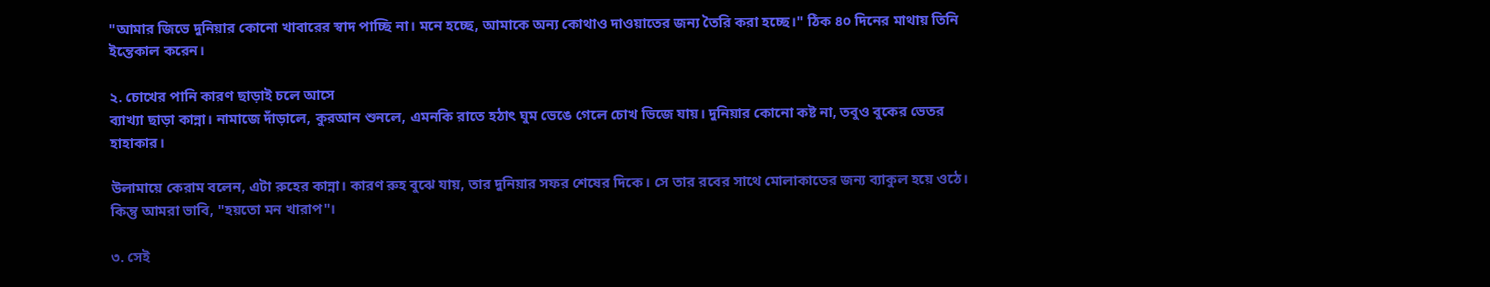"আমার জিভে দুনিয়ার কোনো খাবারের স্বাদ পাচ্ছি না। মনে হচ্ছে, আমাকে অন্য কোথাও দাওয়াতের জন্য তৈরি করা হচ্ছে।" ঠিক ৪০ দিনের মাথায় তিনি ইন্তেকাল করেন।

২. চোখের পানি কারণ ছাড়াই চলে আসে
ব্যাখ্যা ছাড়া কান্না। নামাজে দাঁড়ালে, কুরআন শুনলে, এমনকি রাতে হঠাৎ ঘুম ভেঙে গেলে চোখ ভিজে যায়। দুনিয়ার কোনো কষ্ট না, তবুও বুকের ভেতর হাহাকার।

উলামায়ে কেরাম বলেন, এটা রুহের কান্না। কারণ রুহ বুঝে যায়, তার দুনিয়ার সফর শেষের দিকে। সে তার রবের সাথে মোলাকাতের জন্য ব্যাকুল হয়ে ওঠে। কিন্তু আমরা ভাবি, "হয়তো মন খারাপ"।

৩. সেই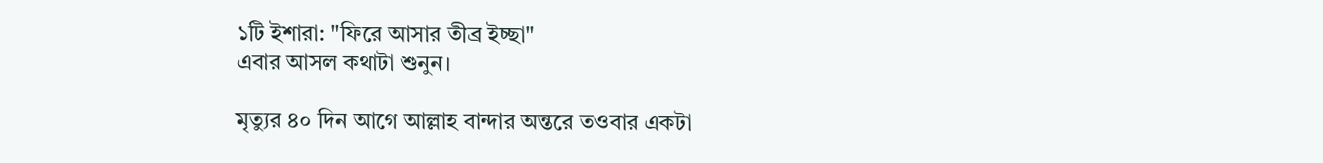১টি ইশারা: "ফিরে আসার তীব্র ইচ্ছা"
এবার আসল কথাটা শুনুন।

মৃত্যুর ৪০ দিন আগে আল্লাহ বান্দার অন্তরে তওবার একটা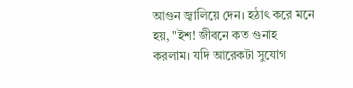আগুন জ্বালিয়ে দেন। হঠাৎ করে মনে হয়, "ইশ! জীবনে কত গুনাহ করলাম। যদি আরেকটা সুযোগ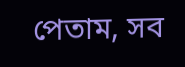পেতাম, সব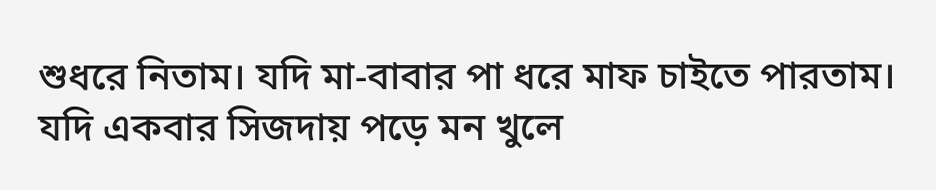শুধরে নিতাম। যদি মা-বাবার পা ধরে মাফ চাইতে পারতাম। যদি একবার সিজদায় পড়ে মন খুলে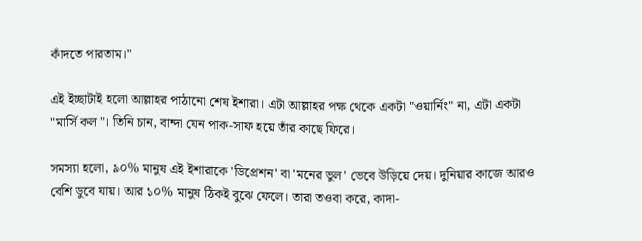কাঁদতে পারতাম।"

এই ইচ্ছাটাই হলো আল্লাহর পাঠানো শেষ ইশারা। এটা আল্লাহর পক্ষ থেকে একটা "ওয়ার্নিং" না, এটা একটা "মার্সি কল"। তিনি চান, বান্দা যেন পাক-সাফ হয়ে তাঁর কাছে ফিরে।

সমস্যা হলো, ৯০% মানুষ এই ইশারাকে 'ডিপ্রেশন' বা 'মনের ভুল' ভেবে উড়িয়ে দেয়। দুনিয়ার কাজে আরও বেশি ডুবে যায়। আর ১০% মানুষ ঠিকই বুঝে ফেলে। তারা তওবা করে, কাদা-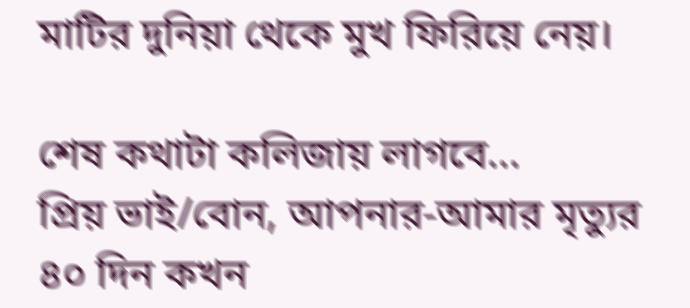মাটির দুনিয়া থেকে মুখ ফিরিয়ে নেয়।

শেষ কথাটা কলিজায় লাগবে...
প্রিয় ভাই/বোন, আপনার-আমার মৃত্যুর ৪০ দিন কখন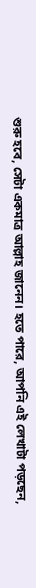শুরু হবে, সেটা একমাত্র আল্লাহ জানেন। হতে পারে, আপনি এই লেখাটা পড়ছেন,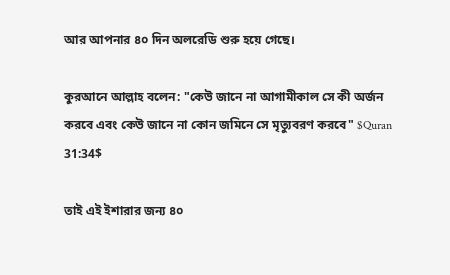আর আপনার ৪০ দিন অলরেডি শুরু হয়ে গেছে।

কুরআনে আল্লাহ বলেন: "কেউ জানে না আগামীকাল সে কী অর্জন করবে এবং কেউ জানে না কোন জমিনে সে মৃত্যুবরণ করবে" $Quran 31:34$

তাই এই ইশারার জন্য ৪০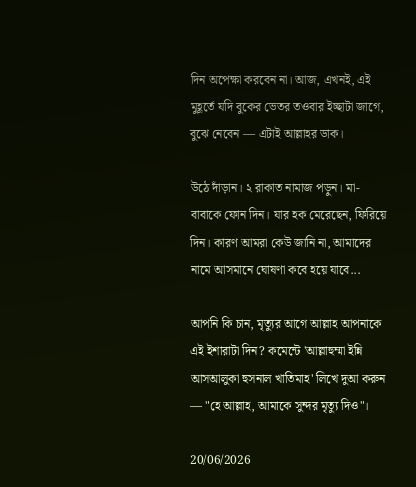দিন অপেক্ষা করবেন না। আজ, এখনই, এই মুহূর্তে যদি বুকের ভেতর তওবার ইচ্ছাটা জাগে, বুঝে নেবেন — এটাই আল্লাহর ডাক।

উঠে দাঁড়ান। ২ রাকাত নামাজ পড়ুন। মা-বাবাকে ফোন দিন। যার হক মেরেছেন, ফিরিয়ে দিন। কারণ আমরা কেউ জানি না, আমাদের নামে আসমানে ঘোষণা কবে হয়ে যাবে...

আপনি কি চান, মৃত্যুর আগে আল্লাহ আপনাকে এই ইশারাটা দিন? কমেন্টে 'আল্লাহুম্মা ইন্নি আসআলুকা হুসনাল খাতিমাহ' লিখে দুআ করুন — "হে আল্লাহ, আমাকে সুন্দর মৃত্যু দিও"।

20/06/2026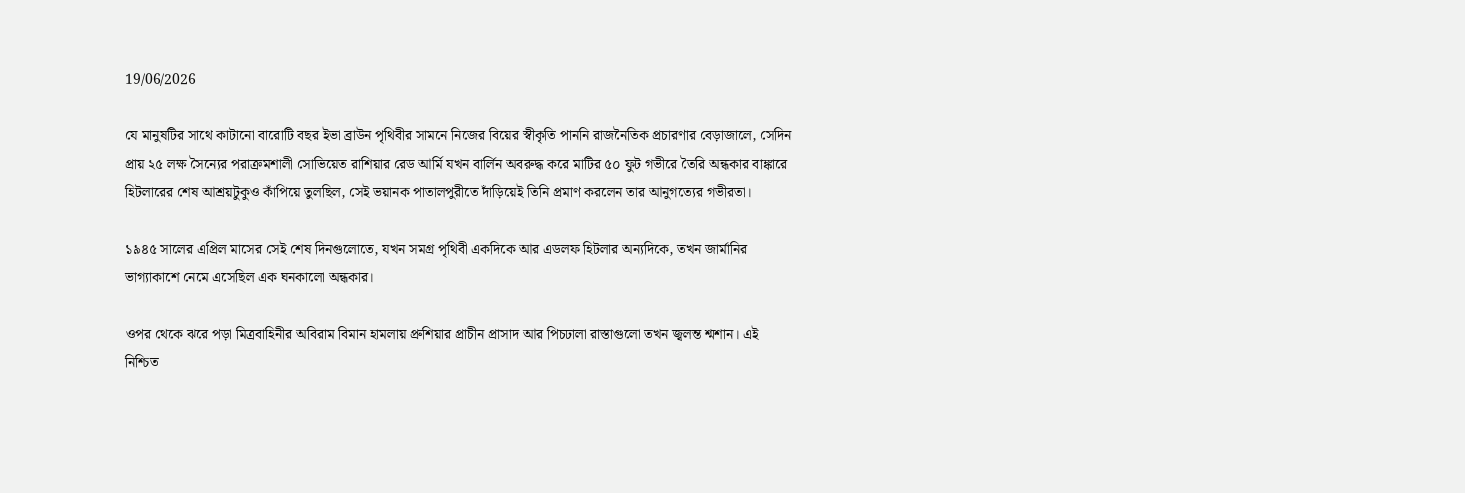19/06/2026

যে মানুষটির সাথে কাটানো বারোটি বছর ইভা ব্রাউন পৃথিবীর সামনে নিজের বিয়ের স্বীকৃতি পাননি রাজনৈতিক প্রচারণার বেড়াজালে, সেদিন প্রায় ২৫ লক্ষ সৈন্যের পরাক্রমশালী সোভিয়েত রাশিয়ার রেড আর্মি যখন বার্লিন অবরুদ্ধ করে মাটির ৫০ ফুট গভীরে তৈরি অন্ধকার বাঙ্কারে হিটলারের শেষ আশ্রয়টুকুও কাঁপিয়ে তুলছিল, সেই ভয়ানক পাতালপুরীতে দাঁড়িয়েই তিনি প্রমাণ করলেন তার আনুগত্যের গভীরতা।

১৯৪৫ সালের এপ্রিল মাসের সেই শেষ দিনগুলোতে, যখন সমগ্র পৃথিবী একদিকে আর এডলফ হিটলার অন্যদিকে, তখন জার্মানির ভাগ্যাকাশে নেমে এসেছিল এক ঘনকালো অন্ধকার।

ওপর থেকে ঝরে পড়া মিত্রবাহিনীর অবিরাম বিমান হামলায় প্রুশিয়ার প্রাচীন প্রাসাদ আর পিচঢালা রাস্তাগুলো তখন জ্বলন্ত শ্মশান। এই নিশ্চিত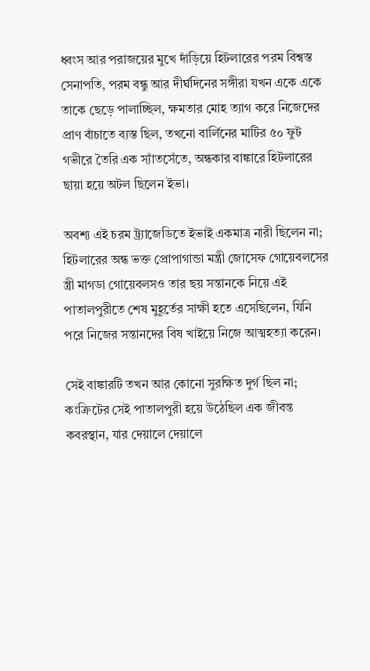ধ্বংস আর পরাজয়ের মুখে দাঁড়িয়ে হিটলারের পরম বিশ্বস্ত সেনাপতি, পরম বন্ধু আর দীর্ঘদিনের সঙ্গীরা যখন একে একে তাকে ছেড়ে পালাচ্ছিল, ক্ষমতার মোহ ত্যাগ করে নিজেদের প্রাণ বাঁচাতে ব্যস্ত ছিল, তখনো বার্লিনের মাটির ৫০ ফুট গভীরে তৈরি এক স্যাঁতসেঁতে, অন্ধকার বাঙ্কারে হিটলারের ছায়া হয়ে অটল ছিলেন ইভা।

অবশ্য এই চরম ট্র্যাজেডিতে ইভাই একমাত্র নারী ছিলেন না; হিটলারের অন্ধ ভক্ত প্রোপাগান্ডা মন্ত্রী জোসেফ গোয়েবলসের স্ত্রী মাগডা গোয়েবলসও তার ছয় সন্তানকে নিয়ে এই পাতালপুরীতে শেষ মুহূর্তের সাক্ষী হতে এসেছিলেন, যিনি পরে নিজের সন্তানদের বিষ খাইয়ে নিজে আত্মহত্যা করেন।

সেই বাঙ্কারটি তখন আর কোনো সুরক্ষিত দুর্গ ছিল না; কংক্রিটের সেই পাতালপুরী হয়ে উঠেছিল এক জীবন্ত কবরস্থান, যার দেয়ালে দেয়ালে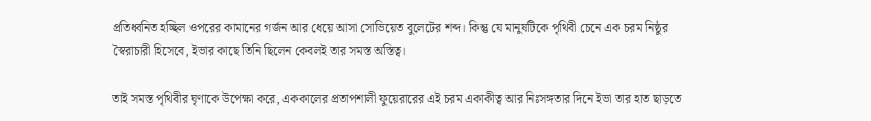প্রতিধ্বনিত হচ্ছিল ওপরের কামানের গর্জন আর ধেয়ে আসা সোভিয়েত বুলেটের শব্দ। কিন্তু যে মানুষটিকে পৃথিবী চেনে এক চরম নিষ্ঠুর স্বৈরাচারী হিসেবে, ইভার কাছে তিনি ছিলেন কেবলই তার সমস্ত অস্তিত্ব।

তাই সমস্ত পৃথিবীর ঘৃণাকে উপেক্ষা করে, এককালের প্রতাপশালী ফুয়েরারের এই চরম একাকীত্ব আর নিঃসঙ্গতার দিনে ইভা তার হাত ছাড়তে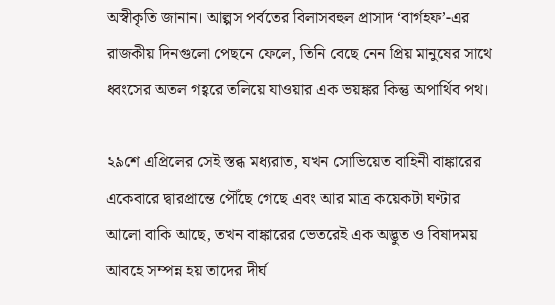অস্বীকৃতি জানান। আল্পস পর্বতের বিলাসবহুল প্রাসাদ ‘বার্গহফ’-এর রাজকীয় দিনগুলো পেছনে ফেলে, তিনি বেছে নেন প্রিয় মানুষের সাথে ধ্বংসের অতল গহ্বরে তলিয়ে যাওয়ার এক ভয়ঙ্কর কিন্তু অপার্থিব পথ।

২৯শে এপ্রিলের সেই স্তব্ধ মধ্যরাত, যখন সোভিয়েত বাহিনী বাঙ্কারের একেবারে দ্বারপ্রান্তে পৌঁছে গেছে এবং আর মাত্র কয়েকটা ঘণ্টার আলো বাকি আছে, তখন বাঙ্কারের ভেতরেই এক অদ্ভুত ও বিষাদময় আবহে সম্পন্ন হয় তাদের দীর্ঘ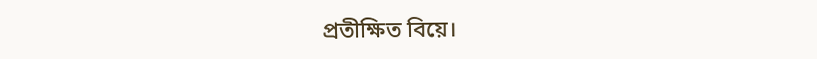প্রতীক্ষিত বিয়ে।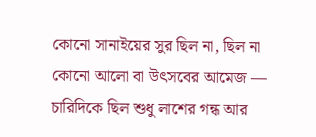কোনো সানাইয়ের সুর ছিল না, ছিল না কোনো আলো বা উৎসবের আমেজ — চারিদিকে ছিল শুধু লাশের গন্ধ আর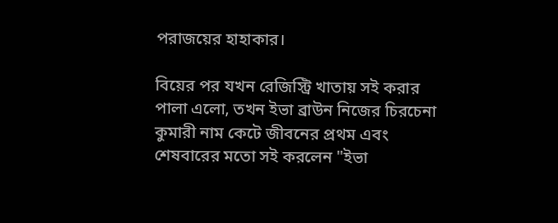পরাজয়ের হাহাকার।

বিয়ের পর যখন রেজিস্ট্রি খাতায় সই করার পালা এলো, তখন ইভা ব্রাউন নিজের চিরচেনা কুমারী নাম কেটে জীবনের প্রথম এবং শেষবারের মতো সই করলেন "ইভা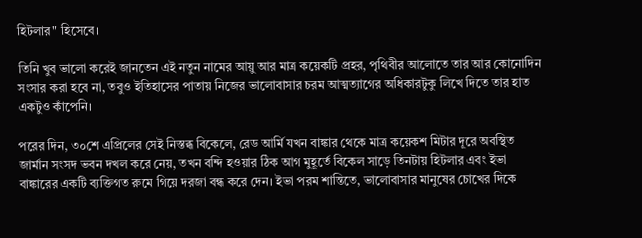হিটলার" হিসেবে।

তিনি খুব ভালো করেই জানতেন এই নতুন নামের আয়ু আর মাত্র কয়েকটি প্রহর, পৃথিবীর আলোতে তার আর কোনোদিন সংসার করা হবে না, তবুও ইতিহাসের পাতায় নিজের ভালোবাসার চরম আত্মত্যাগের অধিকারটুকু লিখে দিতে তার হাত একটুও কাঁপেনি।

পরের দিন, ৩০শে এপ্রিলের সেই নিস্তব্ধ বিকেলে, রেড আর্মি যখন বাঙ্কার থেকে মাত্র কয়েকশ মিটার দূরে অবস্থিত জার্মান সংসদ ভবন দখল করে নেয়, তখন বন্দি হওয়ার ঠিক আগ মুহূর্তে বিকেল সাড়ে তিনটায় হিটলার এবং ইভা বাঙ্কারের একটি ব্যক্তিগত রুমে গিয়ে দরজা বন্ধ করে দেন। ইভা পরম শান্তিতে, ভালোবাসার মানুষের চোখের দিকে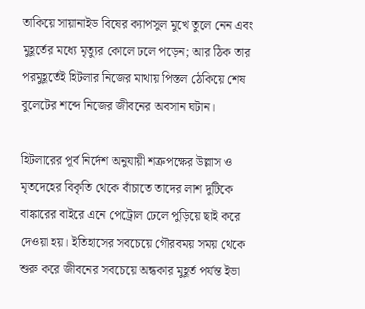তাকিয়ে সায়ানাইড বিষের ক্যাপসুল মুখে তুলে নেন এবং মুহূর্তের মধ্যে মৃত্যুর কোলে ঢলে পড়েন; আর ঠিক তার পরমুহূর্তেই হিটলার নিজের মাথায় পিস্তল ঠেকিয়ে শেষ বুলেটের শব্দে নিজের জীবনের অবসান ঘটান।

হিটলারের পূর্ব নির্দেশ অনুযায়ী শত্রুপক্ষের উল্লাস ও মৃতদেহের বিকৃতি থেকে বাঁচাতে তাদের লাশ দুটিকে বাঙ্কারের বাইরে এনে পেট্রোল ঢেলে পুড়িয়ে ছাই করে দেওয়া হয়। ইতিহাসের সবচেয়ে গৌরবময় সময় থেকে শুরু করে জীবনের সবচেয়ে অন্ধকার মুহূর্ত পর্যন্ত ইভা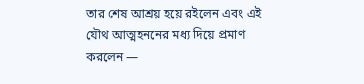তার শেষ আশ্রয় হয়ে রইলেন এবং এই যৌথ আত্মহননের মধ্য দিয়ে প্রমাণ করলেন —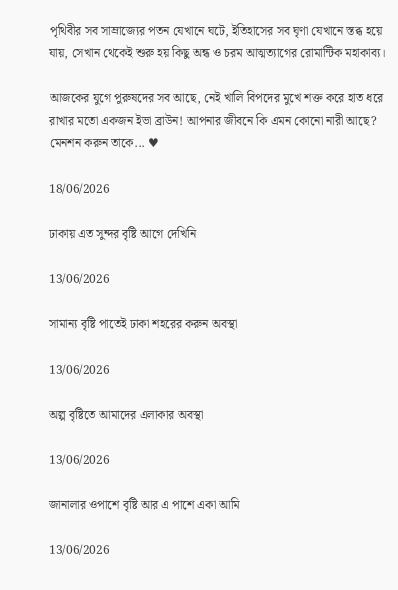পৃথিবীর সব সাম্রাজ্যের পতন যেখানে ঘটে, ইতিহাসের সব ঘৃণা যেখানে স্তব্ধ হয়ে যায়, সেখান থেকেই শুরু হয় কিছু অন্ধ ও চরম আত্মত্যাগের রোমান্টিক মহাকাব্য।

আজকের যুগে পুরুষদের সব আছে, নেই খালি বিপদের মুখে শক্ত করে হাত ধরে রাখার মতো একজন ইভা ব্রাউন! আপনার জীবনে কি এমন কোনো নারী আছে? মেনশন করুন তাকে... ♥

18/06/2026

ঢাকায় এত সুন্দর বৃষ্টি আগে দেখিনি

13/06/2026

সামান্য বৃষ্টি পাতেই ঢাকা শহরের করুন অবস্থা

13/06/2026

অল্প বৃষ্টিতে আমাদের এলাকার অবস্থা

13/06/2026

জানালার ওপাশে বৃষ্টি আর এ পাশে একা আমি

13/06/2026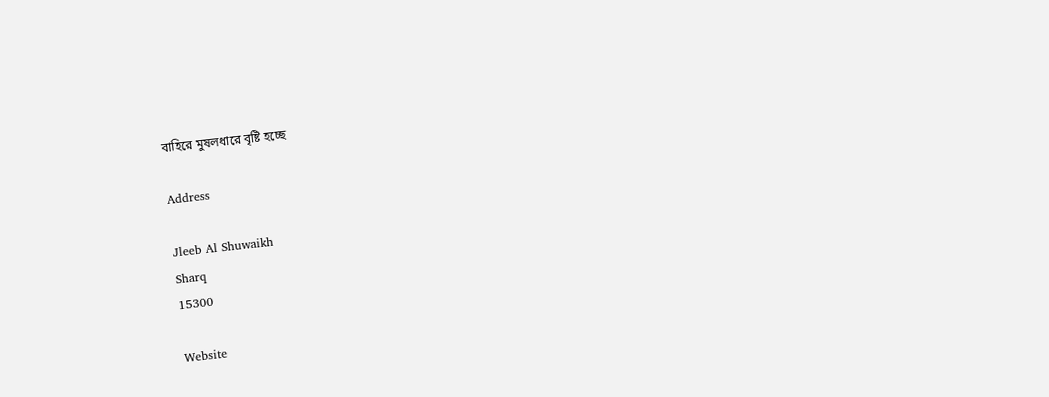বাহিরে মুষলধারে বৃষ্টি হচ্ছে

Address

Jleeb Al Shuwaikh
Sharq
15300

Website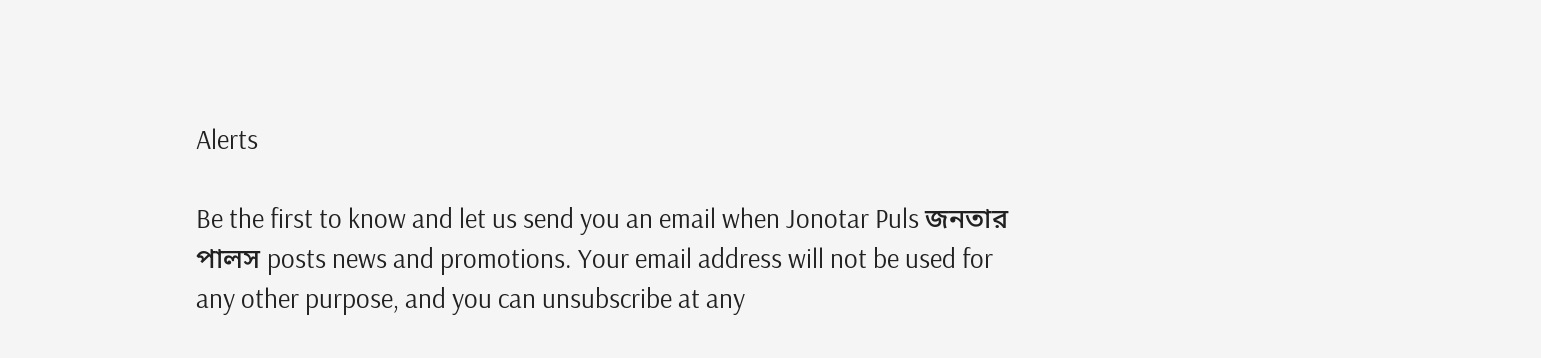Alerts

Be the first to know and let us send you an email when Jonotar Puls জনতার পালস posts news and promotions. Your email address will not be used for any other purpose, and you can unsubscribe at any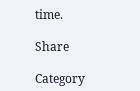time.

Share

Category